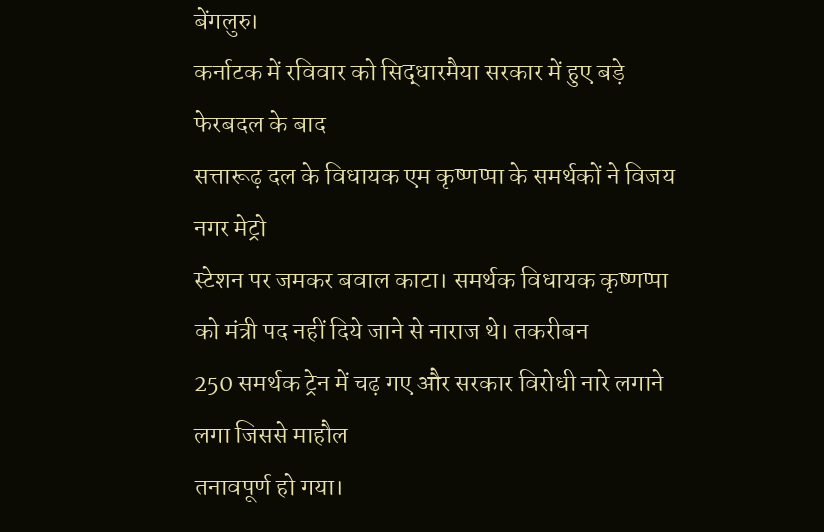बेंगलुरु।
कर्नाटक में रविवार को सिद्धारमैया सरकार में हुए बड़े फेरबदल के बाद
सत्तारूढ़ दल के विधायक एम कृष्णप्पा के समर्थकों ने विजय नगर मेट्रो
स्टेशन पर जमकर बवाल काटा। समर्थक विधायक कृष्णप्पा को मंत्री पद नहीं दिये जाने से नाराज थे। तकरीबन
250 समर्थक ट्रेन में चढ़ गए और सरकार विरोधी नारे लगाने लगा जिससे माहौल
तनावपूर्ण हो गया।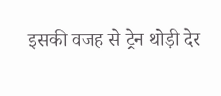इसकी वजह से ट्रेन थोड़ी देर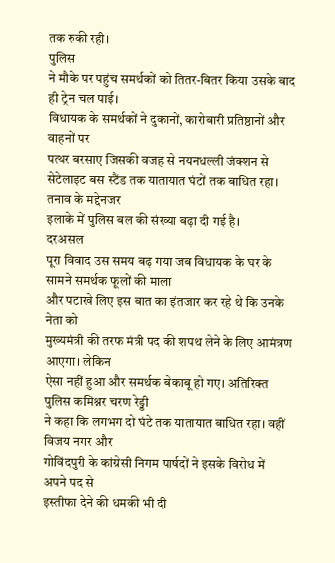तक रुकी रही।
पुलिस
ने मौके पर पहुंच समर्थकों को तितर-बितर किया उसके बाद ही ट्रेन चल पाई।
विधायक के समर्थकों ने दुकानों, कारोबारी प्रतिष्ठानों और वाहनों पर
पत्थर बरसाए जिसकी वजह से नयनधल्ली जंक्शन से
सेटेलाइट बस स्टैंड तक यातायात घंटों तक बाधित रहा। तनाव के मद्देनजर
इलाके में पुलिस बल की संख्या बढ़ा दी गई है।
दरअसल
पूरा विवाद उस समय बढ़ गया जब विधायक के घर के सामने समर्थक फूलों की माला
और पटाखे लिए इस बात का इंतजार कर रहे थे कि उनके नेता को
मुख्यमंत्री की तरफ मंत्री पद की शपथ लेने के लिए आमंत्रण आएगा। लेकिन
ऐसा नहीं हुआ और समर्थक बेकाबू हो गए। अतिरिक्त पुलिस कमिश्नर चरण रेड्डी
ने कहा कि लगभग दो घंटे तक यातायात बाधित रहा। वहीं विजय नगर और
गोविंदपुरी के कांग्रेसी निगम पार्षदों ने इसके विरोध में अपने पद से
इस्तीफा देने की धमकी भी दी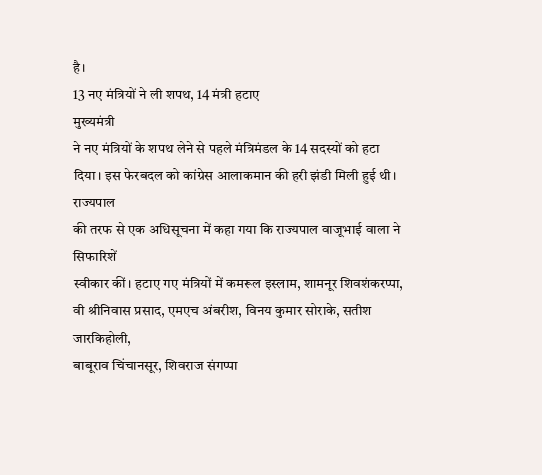है।
13 नए मंत्रियों ने ली शपथ, 14 मंत्री हटाए
मुख्यमंत्री
ने नए मंत्रियों के शपथ लेने से पहले मंत्रिमंडल के 14 सदस्यों को हटा
दिया। इस फेरबदल को कांग्रेस आलाकमान की हरी झंडी मिली हुई थी। राज्यपाल
की तरफ से एक अधिसूचना में कहा गया कि राज्यपाल वाजूभाई वाला ने सिफारिशें
स्वीकार कीं। हटाए गए मंत्रियों में कमरूल इस्लाम, शामनूर शिवशंकरप्पा,
वी श्रीनिवास प्रसाद, एमएच अंबरीश, विनय कुमार सोराके, सतीश जारकिहोली,
बाबूराव चिंचानसूर, शिवराज संगप्पा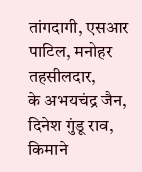तांगदागी, एसआर पाटिल, मनोहर तहसीलदार,
के अभयचंद्र जैन, दिनेश गुंडू राव, किमाने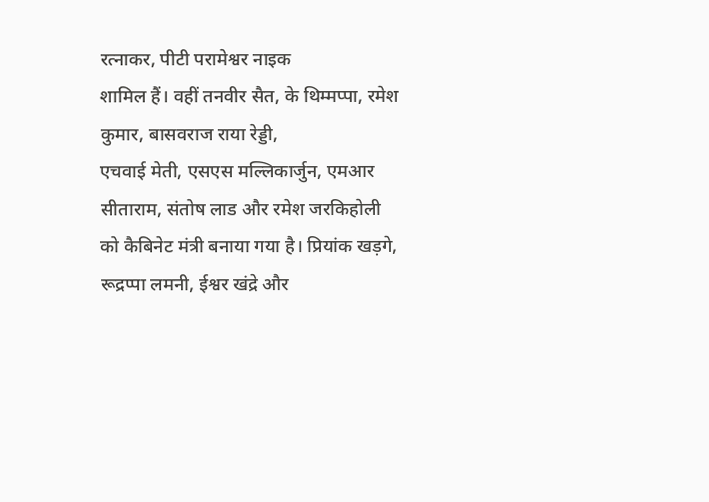रत्नाकर, पीटी परामेश्वर नाइक
शामिल हैं। वहीं तनवीर सैत, के थिम्मप्पा, रमेश कुमार, बासवराज राया रेड्डी,
एचवाई मेती, एसएस मल्लिकार्जुन, एमआर सीताराम, संतोष लाड और रमेश जरकिहोली
को कैबिनेट मंत्री बनाया गया है। प्रियांक खड़गे, रूद्रप्पा लमनी, ईश्वर खंद्रे और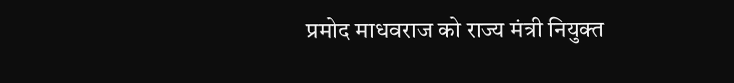प्रमोद माधवराज को राज्य मंत्री नियुक्त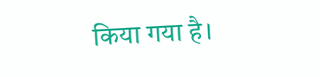किया गया है।